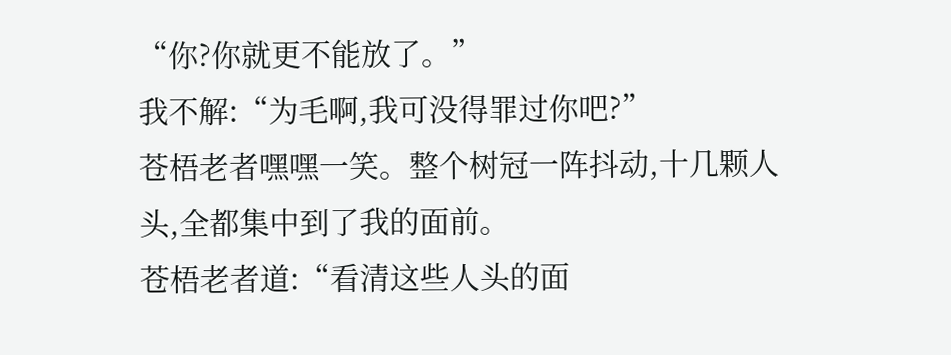“你?你就更不能放了。”
我不解:“为毛啊,我可没得罪过你吧?”
苍梧老者嘿嘿一笑。整个树冠一阵抖动,十几颗人头,全都集中到了我的面前。
苍梧老者道:“看清这些人头的面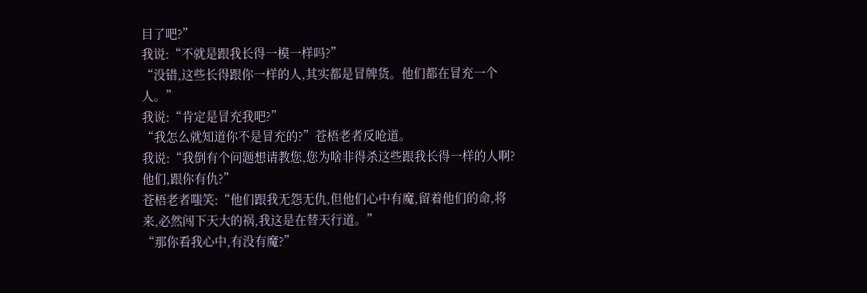目了吧?”
我说:“不就是跟我长得一模一样吗?”
“没错,这些长得跟你一样的人,其实都是冒牌货。他们都在冒充一个人。”
我说:“肯定是冒充我吧?”
“我怎么就知道你不是冒充的?”苍梧老者反呛道。
我说:“我倒有个问题想请教您,您为啥非得杀这些跟我长得一样的人啊?他们,跟你有仇?”
苍梧老者嗤笑:“他们跟我无怨无仇,但他们心中有魔,留着他们的命,将来,必然闯下天大的祸,我这是在替天行道。”
“那你看我心中,有没有魔?”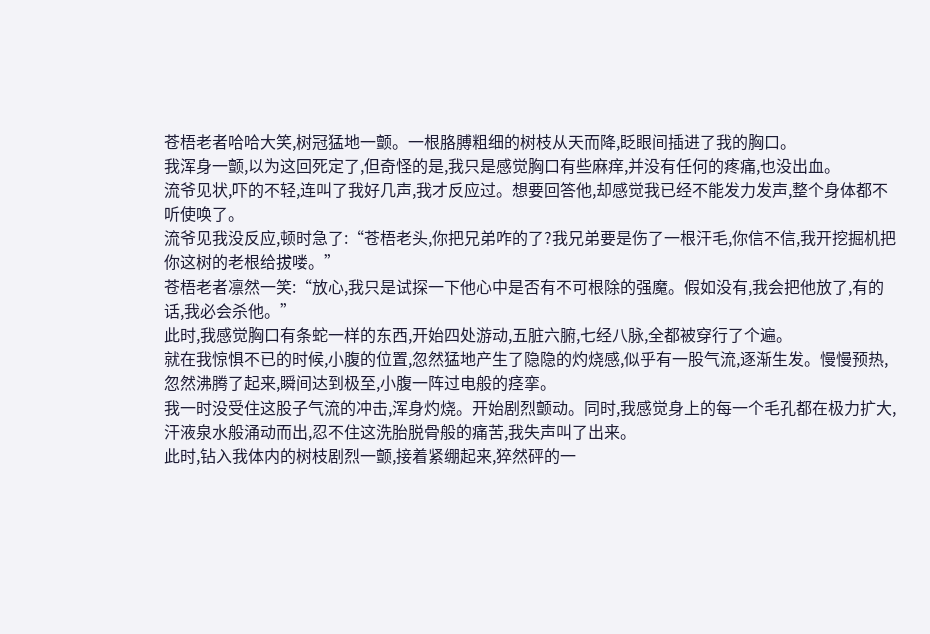苍梧老者哈哈大笑,树冠猛地一颤。一根胳膊粗细的树枝从天而降,眨眼间插进了我的胸口。
我浑身一颤,以为这回死定了,但奇怪的是,我只是感觉胸口有些麻痒,并没有任何的疼痛,也没出血。
流爷见状,吓的不轻,连叫了我好几声,我才反应过。想要回答他,却感觉我已经不能发力发声,整个身体都不听使唤了。
流爷见我没反应,顿时急了:“苍梧老头,你把兄弟咋的了?我兄弟要是伤了一根汗毛,你信不信,我开挖掘机把你这树的老根给拔喽。”
苍梧老者凛然一笑:“放心,我只是试探一下他心中是否有不可根除的强魔。假如没有,我会把他放了,有的话,我必会杀他。”
此时,我感觉胸口有条蛇一样的东西,开始四处游动,五脏六腑,七经八脉,全都被穿行了个遍。
就在我惊惧不已的时候,小腹的位置,忽然猛地产生了隐隐的灼烧感,似乎有一股气流,逐渐生发。慢慢预热,忽然沸腾了起来,瞬间达到极至,小腹一阵过电般的痉挛。
我一时没受住这股子气流的冲击,浑身灼烧。开始剧烈颤动。同时,我感觉身上的每一个毛孔都在极力扩大,汗液泉水般涌动而出,忍不住这洗胎脱骨般的痛苦,我失声叫了出来。
此时,钻入我体内的树枝剧烈一颤,接着紧绷起来,猝然砰的一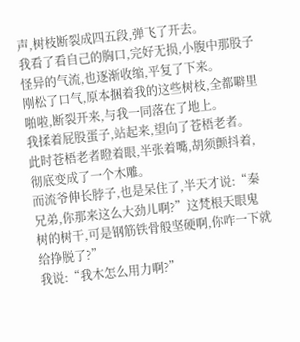声,树枝断裂成四五段,弹飞了开去。
我看了看自己的胸口,完好无损,小腹中那股子怪异的气流,也逐渐收缩,平复了下来。
刚松了口气,原本捆着我的这些树枝,全都噼里啪啦,断裂开来,与我一同落在了地上。
我揉着屁股蛋子,站起来,望向了苍梧老者。
此时苍梧老者瞪着眼,半张着嘴,胡须颤抖着,彻底变成了一个木雕。
而流爷伸长脖子,也是呆住了,半天才说:“秦兄弟,你那来这么大劲儿啊?”这梵根天眼鬼树的树干,可是钢筋铁骨般坚硬啊,你咋一下就给挣脱了?”
我说:“我木怎么用力啊?”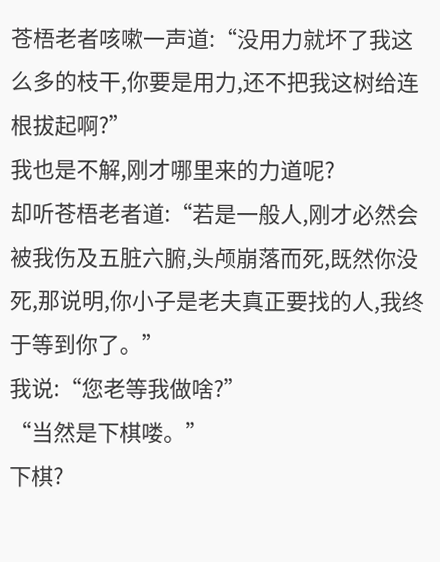苍梧老者咳嗽一声道:“没用力就坏了我这么多的枝干,你要是用力,还不把我这树给连根拔起啊?”
我也是不解,刚才哪里来的力道呢?
却听苍梧老者道:“若是一般人,刚才必然会被我伤及五脏六腑,头颅崩落而死,既然你没死,那说明,你小子是老夫真正要找的人,我终于等到你了。”
我说:“您老等我做啥?”
“当然是下棋喽。”
下棋?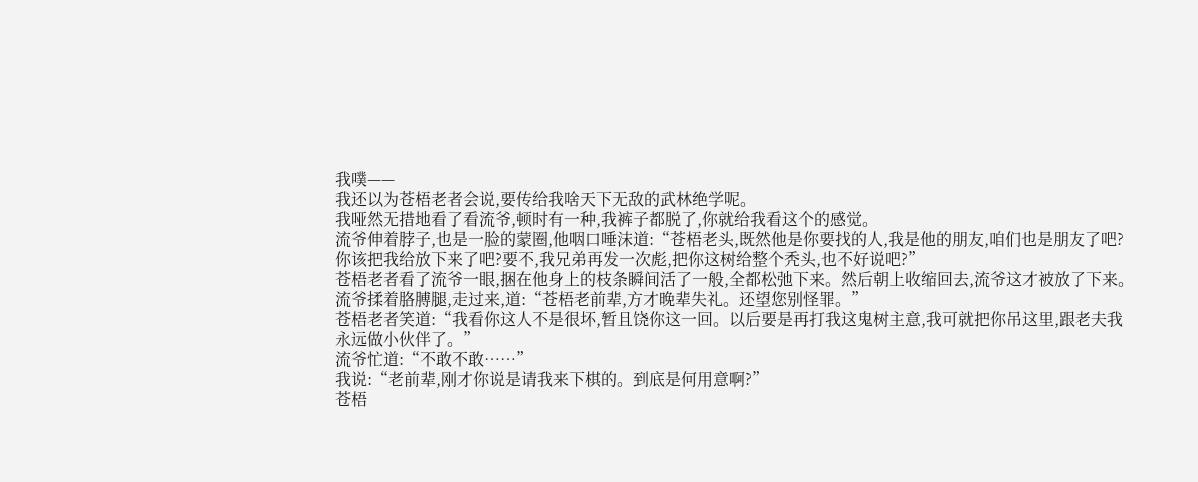我噗——
我还以为苍梧老者会说,要传给我啥天下无敌的武林绝学呢。
我哑然无措地看了看流爷,顿时有一种,我裤子都脱了,你就给我看这个的感觉。
流爷伸着脖子,也是一脸的蒙圈,他咽口唾沫道:“苍梧老头,既然他是你要找的人,我是他的朋友,咱们也是朋友了吧?你该把我给放下来了吧?要不,我兄弟再发一次彪,把你这树给整个秃头,也不好说吧?”
苍梧老者看了流爷一眼,捆在他身上的枝条瞬间活了一般,全都松弛下来。然后朝上收缩回去,流爷这才被放了下来。
流爷揉着胳膊腿,走过来,道:“苍梧老前辈,方才晚辈失礼。还望您别怪罪。”
苍梧老者笑道:“我看你这人不是很坏,暂且饶你这一回。以后要是再打我这鬼树主意,我可就把你吊这里,跟老夫我永远做小伙伴了。”
流爷忙道:“不敢不敢……”
我说:“老前辈,刚才你说是请我来下棋的。到底是何用意啊?”
苍梧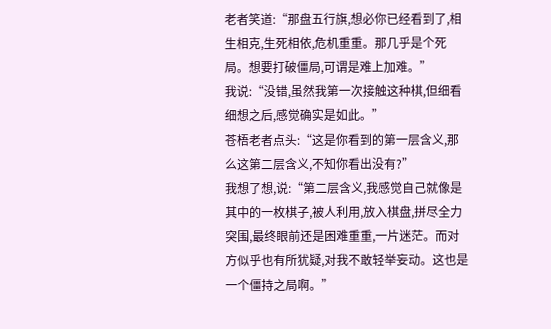老者笑道:“那盘五行旗,想必你已经看到了,相生相克,生死相依,危机重重。那几乎是个死局。想要打破僵局,可谓是难上加难。”
我说:“没错,虽然我第一次接触这种棋,但细看细想之后,感觉确实是如此。”
苍梧老者点头:“这是你看到的第一层含义,那么这第二层含义,不知你看出没有?”
我想了想,说:“第二层含义,我感觉自己就像是其中的一枚棋子,被人利用,放入棋盘,拼尽全力突围,最终眼前还是困难重重,一片迷茫。而对方似乎也有所犹疑,对我不敢轻举妄动。这也是一个僵持之局啊。”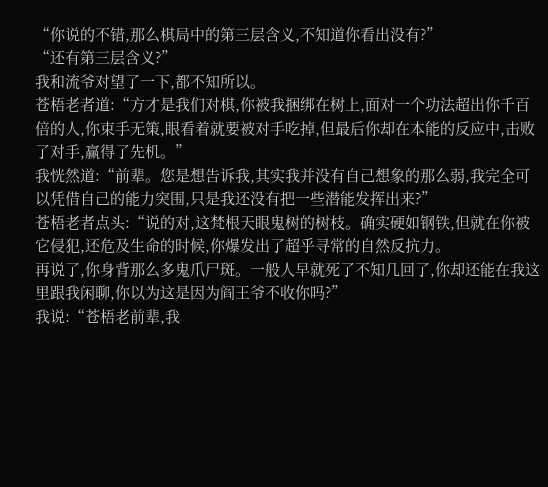“你说的不错,那么棋局中的第三层含义,不知道你看出没有?”
“还有第三层含义?”
我和流爷对望了一下,都不知所以。
苍梧老者道:“方才是我们对棋,你被我捆绑在树上,面对一个功法超出你千百倍的人,你束手无策,眼看着就要被对手吃掉,但最后你却在本能的反应中,击败了对手,赢得了先机。”
我恍然道:“前辈。您是想告诉我,其实我并没有自己想象的那么弱,我完全可以凭借自己的能力突围,只是我还没有把一些潜能发挥出来?”
苍梧老者点头:“说的对,这梵根天眼鬼树的树枝。确实硬如钢铁,但就在你被它侵犯,还危及生命的时候,你爆发出了超乎寻常的自然反抗力。
再说了,你身背那么多鬼爪尸斑。一般人早就死了不知几回了,你却还能在我这里跟我闲聊,你以为这是因为阎王爷不收你吗?”
我说:“苍梧老前辈,我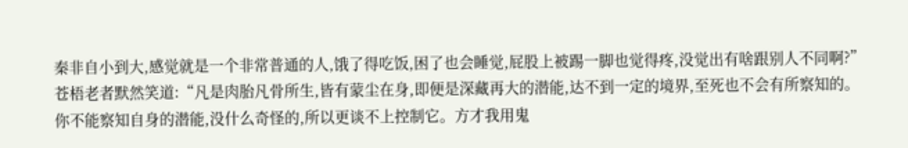秦非自小到大,感觉就是一个非常普通的人,饿了得吃饭,困了也会睡觉,屁股上被踢一脚也觉得疼,没觉出有啥跟别人不同啊?”
苍梧老者默然笑道:“凡是肉胎凡骨所生,皆有蒙尘在身,即便是深藏再大的潜能,达不到一定的境界,至死也不会有所察知的。
你不能察知自身的潜能,没什么奇怪的,所以更谈不上控制它。方才我用鬼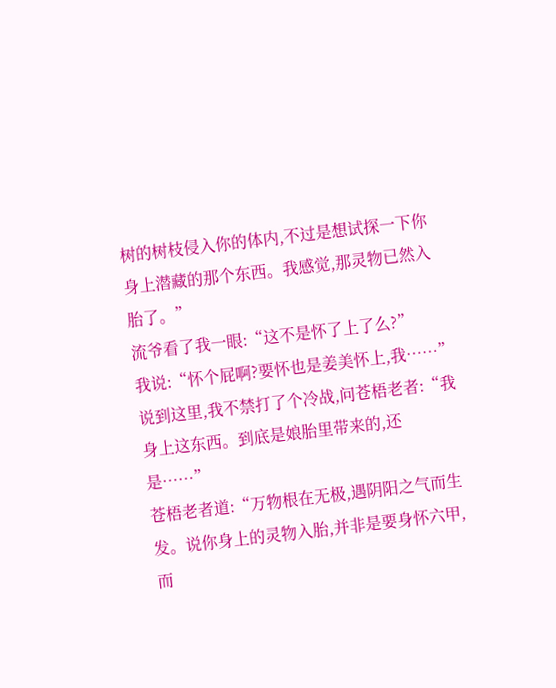树的树枝侵入你的体内,不过是想试探一下你身上潜藏的那个东西。我感觉,那灵物已然入胎了。”
流爷看了我一眼:“这不是怀了上了么?”
我说:“怀个屁啊?要怀也是姜美怀上,我……”
说到这里,我不禁打了个冷战,问苍梧老者:“我身上这东西。到底是娘胎里带来的,还是……”
苍梧老者道:“万物根在无极,遇阴阳之气而生发。说你身上的灵物入胎,并非是要身怀六甲,而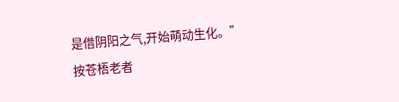是借阴阳之气,开始萌动生化。”
按苍梧老者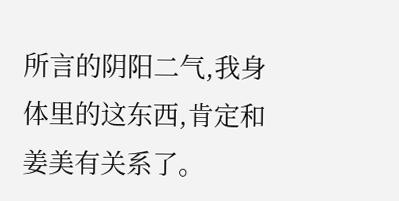所言的阴阳二气,我身体里的这东西,肯定和姜美有关系了。